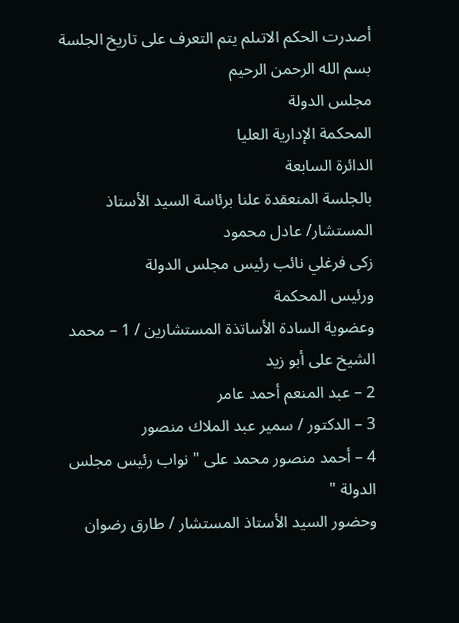أصدرت الحكم الاتىلم يتم التعرف على تاريخ الجلسة
بسم الله الرحمن الرحيم
مجلس الدولة
المحكمة الإدارية العليا
الدائرة السابعة
بالجلسة المنعقدة علنا برئاسة السيد الأستاذ المستشار/ عادل محمود
زكى فرغلي نائب رئيس مجلس الدولة
ورئيس المحكمة
وعضوية السادة الأساتذة المستشارين / 1 – محمد الشيخ على أبو زيد
2 – عبد المنعم أحمد عامر
3 – الدكتور / سمير عبد الملاك منصور
4 – أحمد منصور محمد على " نواب رئيس مجلس الدولة "
وحضور السيد الأستاذ المستشار / طارق رضوان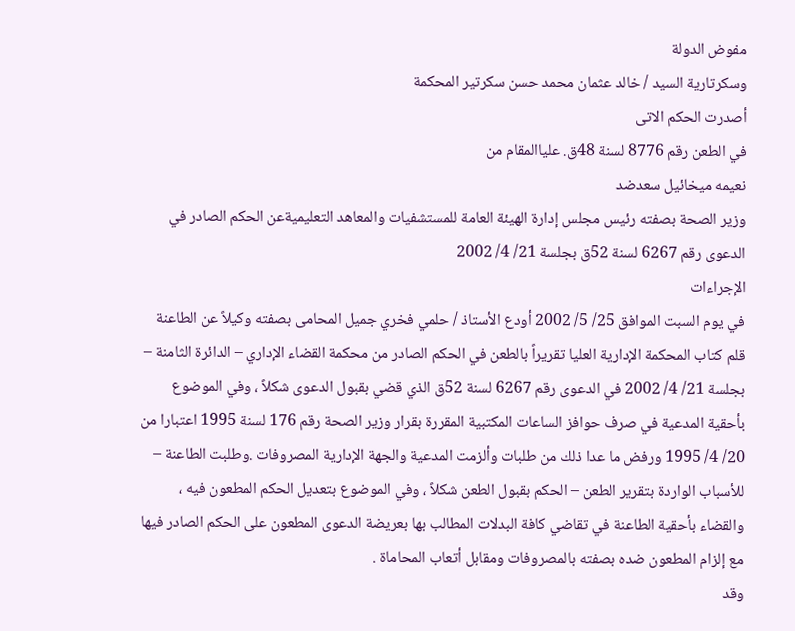مفوض الدولة
وسكرتارية السيد / خالد عثمان محمد حسن سكرتير المحكمة
أصدرت الحكم الاتى
في الطعن رقم 8776 لسنة 48ق. علياالمقام من
نعيمه ميخائيل سعدضد
وزير الصحة بصفته رئيس مجلس إدارة الهيئة العامة للمستشفيات والمعاهد التعليميةعن الحكم الصادر في الدعوى رقم 6267 لسنة 52ق بجلسة 21/ 4/ 2002
الإجراءات
في يوم السبت الموافق 25/ 5/ 2002 أودع الأستاذ / حلمي فخري جميل المحامى بصفته وكيلاً عن الطاعنة قلم كتاب المحكمة الإدارية العليا تقريراً بالطعن في الحكم الصادر من محكمة القضاء الإداري – الدائرة الثامنة – بجلسة 21/ 4/ 2002 في الدعوى رقم 6267 لسنة 52ق الذي قضي بقبول الدعوى شكلاً ، وفي الموضوع بأحقية المدعية في صرف حوافز الساعات المكتبية المقررة بقرار وزير الصحة رقم 176 لسنة 1995 اعتبارا من 20/ 4/ 1995 ورفض ما عدا ذلك من طلبات وألزمت المدعية والجهة الإدارية المصروفات .وطلبت الطاعنة – للأسباب الواردة بتقرير الطعن – الحكم بقبول الطعن شكلاً ، وفي الموضوع بتعديل الحكم المطعون فيه ، والقضاء بأحقية الطاعنة في تقاضي كافة البدلات المطالب بها بعريضة الدعوى المطعون على الحكم الصادر فيها مع إلزام المطعون ضده بصفته بالمصروفات ومقابل أتعاب المحاماة .
وقد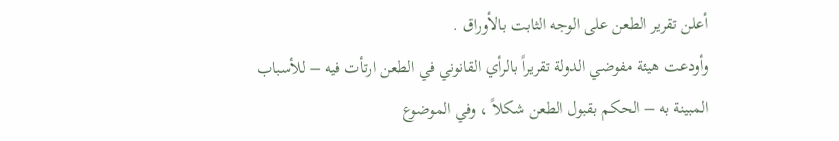أعلن تقرير الطعن على الوجه الثابت بالأوراق .
وأودعت هيئة مفوضي الدولة تقريراً بالرأي القانوني في الطعن ارتأت فيه – للأسباب المبينة به – الحكم بقبول الطعن شكلاً ، وفي الموضوع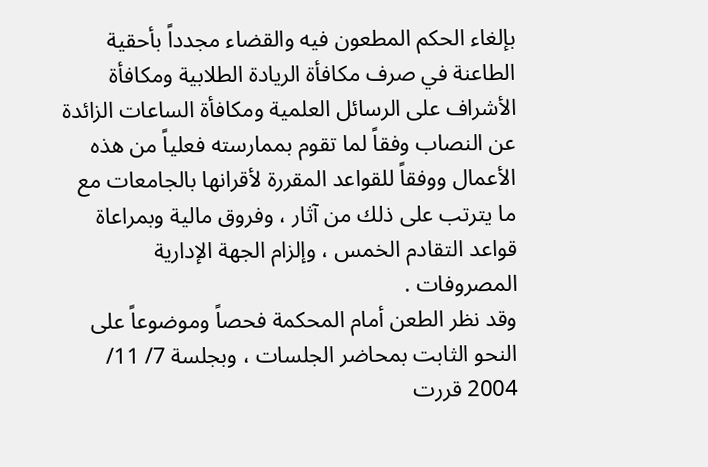بإلغاء الحكم المطعون فيه والقضاء مجدداً بأحقية الطاعنة في صرف مكافأة الريادة الطلابية ومكافأة الأشراف على الرسائل العلمية ومكافأة الساعات الزائدة عن النصاب وفقاً لما تقوم بممارسته فعلياً من هذه الأعمال ووفقاً للقواعد المقررة لأقرانها بالجامعات مع ما يترتب على ذلك من آثار ، وفروق مالية وبمراعاة قواعد التقادم الخمس ، وإلزام الجهة الإدارية المصروفات .
وقد نظر الطعن أمام المحكمة فحصاً وموضوعاً على النحو الثابت بمحاضر الجلسات ، وبجلسة 7/ 11/ 2004 قررت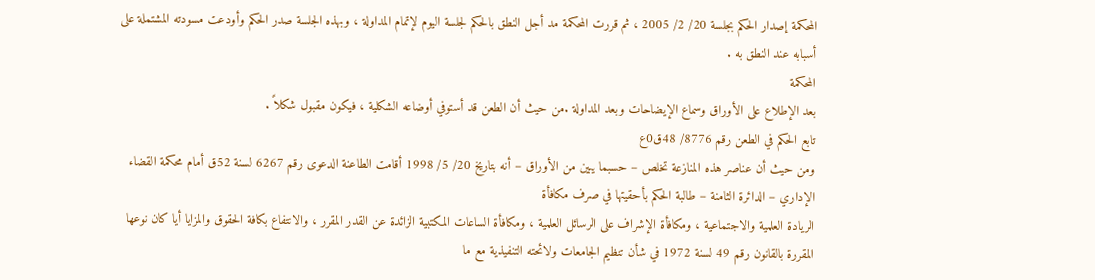المحكمة إصدار الحكم بجلسة 20/ 2/ 2005 ، ثم قررت المحكمة مد أجل النطق بالحكم لجلسة اليوم لإتمام المداولة ، وبهذه الجلسة صدر الحكم وأودعت مسودته المشتملة على أسبابه عند النطق به .
المحكمة
بعد الإطلاع على الأوراق وسماع الإيضاحات وبعد المداولة .من حيث أن الطعن قد أستوفي أوضاعه الشكلية ، فيكون مقبول شكلاً .
تابع الحكم في الطعن رقم 8776/ 48ق0ع
ومن حيث أن عناصر هذه المنازعة تخلص – حسبما يبين من الأوراق – أنه بتاريخ 20/ 5/ 1998 أقامت الطاعنة الدعوى رقم 6267 لسنة 52ق أمام محكمة القضاء الإداري – الدائرة الثامنة – طالبة الحكم بأحقيتها في صرف مكافأة
الريادة العلمية والاجتماعية ، ومكافأة الإشراف على الرسائل العلمية ، ومكافأة الساعات المكتبية الزائدة عن القدر المقرر ، والانتفاع بكافة الحقوق والمزايا أيا كان نوعها المقررة بالقانون رقم 49 لسنة 1972 في شأن تنظيم الجامعات ولائحته التنفيذية مع ما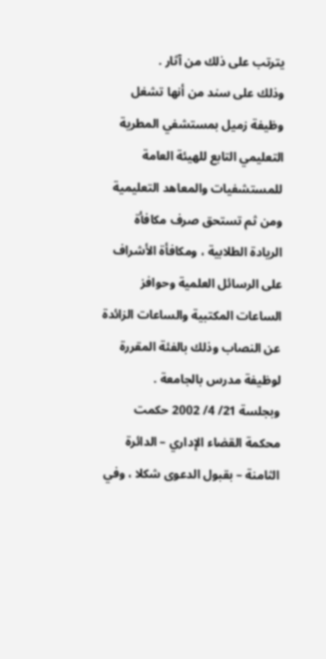يترتب على ذلك من آثار .
وذلك على سند من أنها تشغل وظيفة زميل بمستشفي المطرية التعليمي التابع للهيئة العامة للمستشفيات والمعاهد التعليمية ومن ثم تستحق صرف مكافأة الريادة الطلابية ، ومكافأة الأشراف على الرسائل العلمية وحوافز الساعات المكتبية والساعات الزائدة عن النصاب وذلك بالفئة المقررة لوظيفة مدرس بالجامعة .
وبجلسة 21/ 4/ 2002 حكمت محكمة القضاء الإداري – الدائرة الثامنة – بقبول الدعوى شكلا ، وفي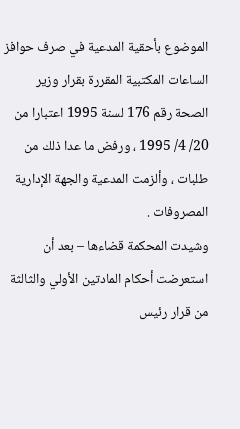الموضوع بأحقية المدعية في صرف حوافز الساعات المكتبية المقررة بقرار وزير الصحة رقم 176 لسنة 1995 اعتبارا من 20/ 4/ 1995 ، ورفض ما عدا ذلك من طلبات ، وألزمت المدعية والجهة الإدارية المصروفات .
وشيدت المحكمة قضاءها – بعد أن استعرضت أحكام المادتين الأولي والثالثة من قرار رئيس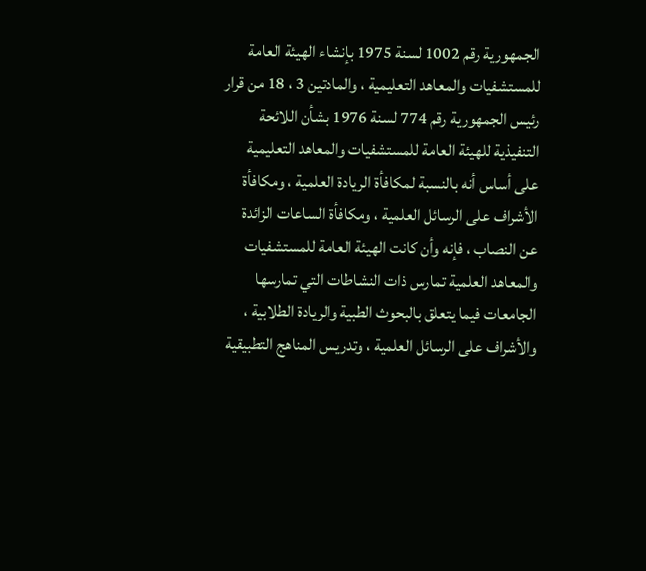الجمهورية رقم 1002 لسنة 1975 بإنشاء الهيئة العامة للمستشفيات والمعاهد التعليمية ، والمادتين 3 ، 18 من قرار رئيس الجمهورية رقم 774 لسنة 1976 بشأن اللائحة التنفيذية للهيئة العامة للمستشفيات والمعاهد التعليمية على أساس أنه بالنسبة لمكافأة الريادة العلمية ، ومكافأة الأشراف على الرسائل العلمية ، ومكافأة الساعات الزائدة عن النصاب ، فإنه وأن كانت الهيئة العامة للمستشفيات والمعاهد العلمية تمارس ذات النشاطات التي تمارسها الجامعات فيما يتعلق بالبحوث الطبية والريادة الطلابية ، والأشراف على الرسائل العلمية ، وتدريس المناهج التطبيقية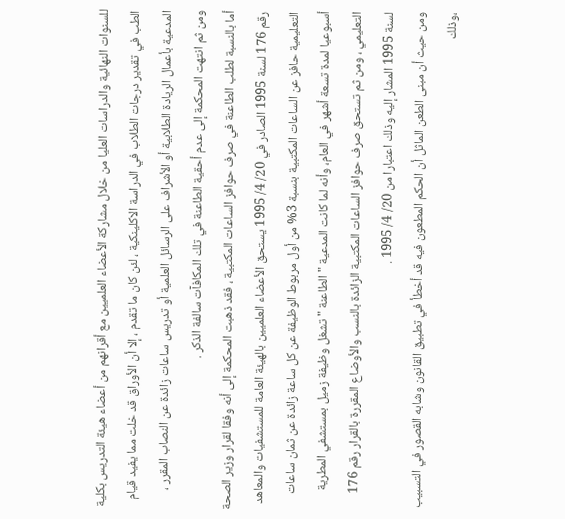للسنوات النهائية والدراسات العليا من خلال مشاركة الأعضاء العلميين مع أقرانهم من أعضاء هيئة التدريس بكلية الطب في تقدير درجات الطلاب في الدراسة الاكلينكية ، لئن كان ما تقدم ، إلا أن الأوراق قد خلت مما يفيد قيام المدعية بأعمال الريادة الطلابية أو الأشراف على الرسائل العلمية أو تدريس ساعات زائدة عن النصاب المقرر ، ومن ثم انتهت المحكمة إلى عدم أحقية الطاعنة في تلك المكافآت سالفة الذكر .
أما بالنسبة لطلب الطاعنة في صرف حوافز الساعات المكتبية ، فقد ذهبت المحكمة إلى أنه وفقا لقرار وزير الصحة رقم 176 لسنة 1995 الصادر في 20/ 4/ 1995 يستحق الأعضاء العلميين بالهيئة العامة للمستشفيات والمعاهد التعليمية حافز عن الساعات المكتبية بنسبة 3% من أول مربوط الوظيفة عن كل ساعة زائدة عن ثمان ساعات أسبوعيا لمدة تسعة أشهر في العام، وأنه لما كانت المدعية " الطاعنة " تشغل وظيفة زميل بمستشفي المطرية التعليمي ، ومن ثم تستحق صرف حوافز الساعات المكتبية الزائدة بالنسب والأوضاع المقررة بالقرار رقم 176 لسنة 1995 المشار إليه وذلك اعتبارا من 20/ 4/ 1995 .
ومن حيث أن مبنى الطعن الماثل أن الحكم المطعون فيه قد أخطأ في تطبيق القانون وشابه القصور في التسبيب ،وذلك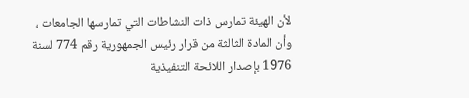لأن الهيئة تمارس ذات النشاطات التي تمارسها الجامعات ، وأن المادة الثالثة من قرار رئيس الجمهورية رقم 774 لسنة 1976 بإصدار اللائحة التنفيذية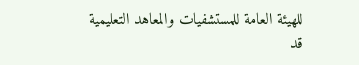للهيئة العامة للمستشفيات والمعاهد التعليمية قد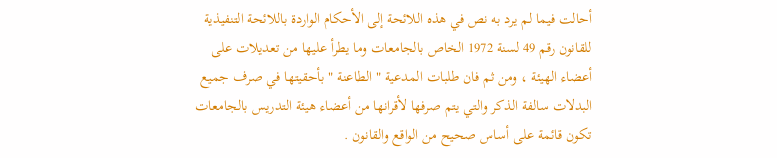أحالت فيما لم يرد به نص في هذه اللائحة إلى الأحكام الواردة باللائحة التنفيذية للقانون رقم 49 لسنة 1972 الخاص بالجامعات وما يطرأ عليها من تعديلات على أعضاء الهيئة ، ومن ثم فان طلبات المدعية " الطاعنة " بأحقيتها في صرف جميع البدلات سالفة الذكر والتي يتم صرفها لأقرانها من أعضاء هيئة التدريس بالجامعات تكون قائمة على أساس صحيح من الواقع والقانون .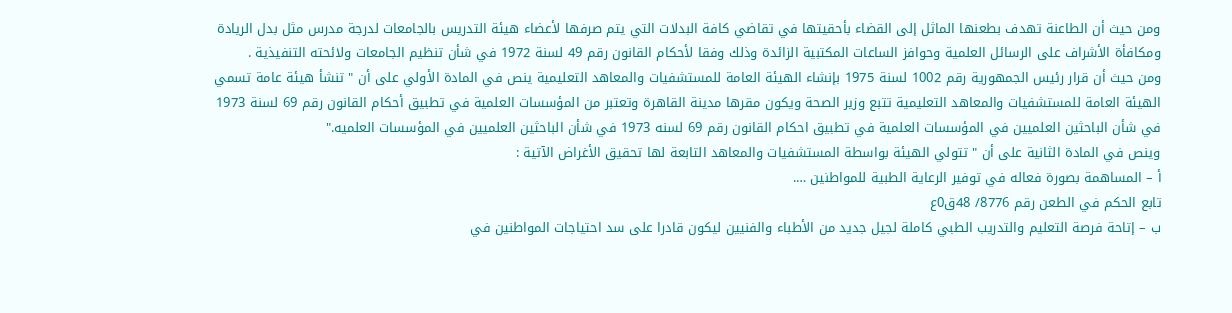ومن حيث أن الطاعنة تهدف بطعنها الماثل إلى القضاء بأحقيتها في تقاضي كافة البدلات التي يتم صرفها لأعضاء هيئة التدريس بالجامعات لدرجة مدرس مثل بدل الريادة ومكافأة الأشراف على الرسائل العلمية وحوافز الساعات المكتبية الزائدة وذلك وفقا لأحكام القانون رقم 49 لسنة 1972 في شأن تنظيم الجامعات ولائحته التنفيذية .
ومن حيث أن قرار رئيس الجمهورية رقم 1002 لسنة 1975 بإنشاء الهيئة العامة للمستشفيات والمعاهد التعليمية ينص في المادة الأولي على أن " تنشأ هيئة عامة تسمي الهيئة العامة للمستشفيات والمعاهد التعليمية تتبع وزير الصحة ويكون مقرها مدينة القاهرة وتعتبر من المؤسسات العلمية في تطبيق أحكام القانون رقم 69 لسنة 1973 في شأن الباحثين العلميين في المؤسسات العلمية في تطبيق احكام القانون رقم 69 لسنه 1973 في شأن الباحثين العلميين في المؤسسات العلميه."
وينص في المادة الثانية على أن " تتولي الهيئة بواسطة المستشفيات والمعاهد التابعة لها تحقيق الأغراض الآتية :
أ – المساهمة بصورة فعاله في توفير الرعاية الطبية للمواطنين ….
تابع الحكم في الطعن رقم 8776/ 48ق0ع
ب – إتاحة فرصة التعليم والتدريب الطبي كاملة لجيل جديد من الأطباء والفنيين ليكون قادرا على سد احتياجات المواطنين في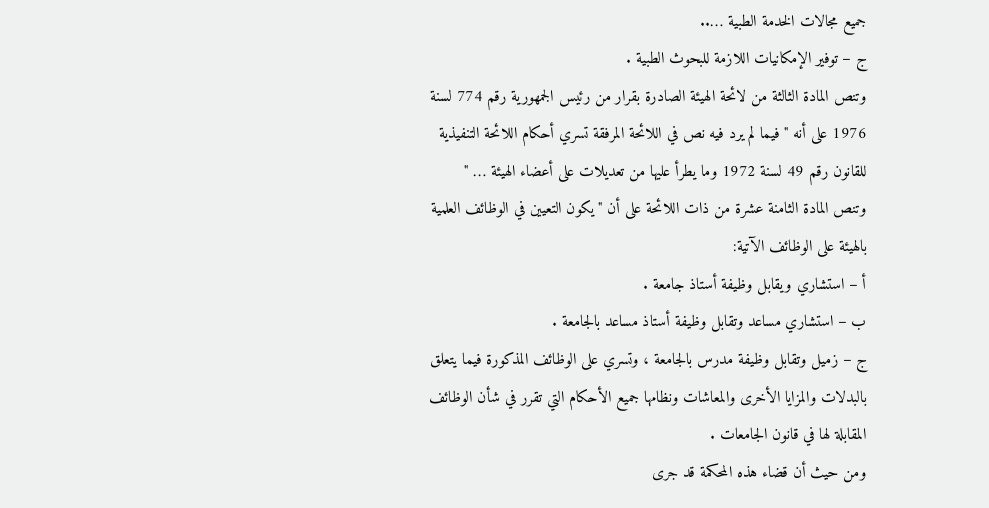جميع مجالات الخدمة الطبية …..
ج – توفير الإمكانيات اللازمة للبحوث الطبية .
وتنص المادة الثالثة من لائحة الهيئة الصادرة بقرار من رئيس الجمهورية رقم 774 لسنة 1976 على أنه " فيما لم يرد فيه نص في اللائحة المرفقة تسري أحكام اللائحة التنفيذية للقانون رقم 49 لسنة 1972 وما يطرأ عليها من تعديلات على أعضاء الهيئة … "
وتنص المادة الثامنة عشرة من ذات اللائحة على أن " يكون التعيين في الوظائف العلمية بالهيئة على الوظائف الآتية:
أ – استشاري ويقابل وظيفة أستاذ جامعة .
ب – استشاري مساعد وتقابل وظيفة أستاذ مساعد بالجامعة .
ج – زميل وتقابل وظيفة مدرس بالجامعة ، وتسري على الوظائف المذكورة فيما يتعلق بالبدلات والمزايا الأخرى والمعاشات ونظامها جميع الأحكام التي تقرر في شأن الوظائف المقابلة لها في قانون الجامعات .
ومن حيث أن قضاء هذه المحكمة قد جرى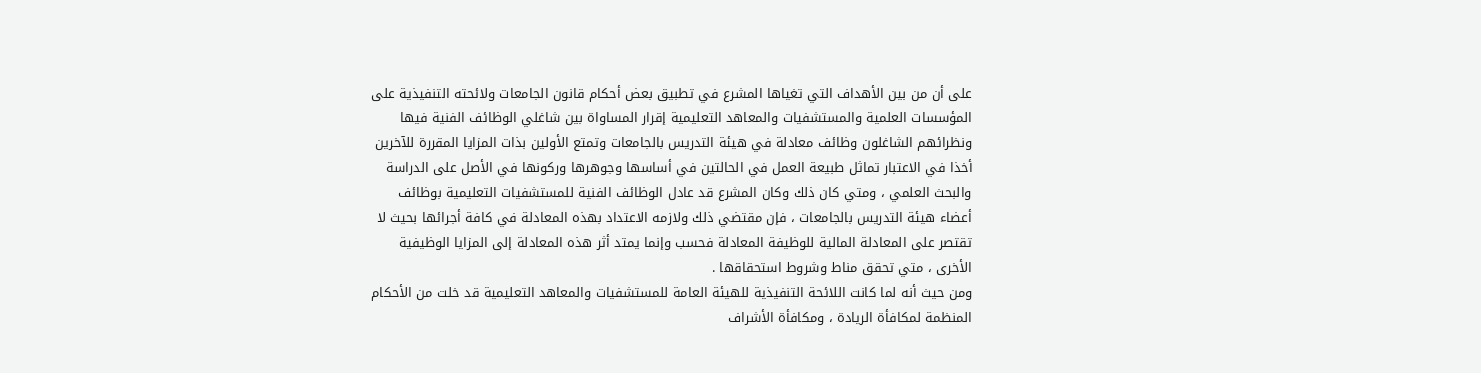على أن من بين الأهداف التي تغياها المشرع في تطبيق بعض أحكام قانون الجامعات ولائحته التنفيذية على المؤسسات العلمية والمستشفيات والمعاهد التعليمية إقرار المساواة بين شاغلي الوظائف الفنية فيها ونظرائهم الشاغلون وظائف معادلة في هيئة التدريس بالجامعات وتمتع الأولين بذات المزايا المقررة للآخرين أخذا في الاعتبار تماثل طبيعة العمل في الحالتين في أساسها وجوهرها وركونها في الأصل على الدراسة والبحث العلمي ، ومتي كان ذلك وكان المشرع قد عادل الوظائف الفنية للمستشفيات التعليمية بوظائف أعضاء هيئة التدريس بالجامعات ، فإن مقتضي ذلك ولازمه الاعتداد بهذه المعادلة في كافة أجرائها بحيث لا تقتصر على المعادلة المالية للوظيفة المعادلة فحسب وإنما يمتد أثر هذه المعادلة إلى المزايا الوظيفية الأخرى ، متي تحقق مناط وشروط استحقاقها .
ومن حيث أنه لما كانت اللائحة التنفيذية للهيئة العامة للمستشفيات والمعاهد التعليمية قد خلت من الأحكام المنظمة لمكافأة الريادة ، ومكافأة الأشراف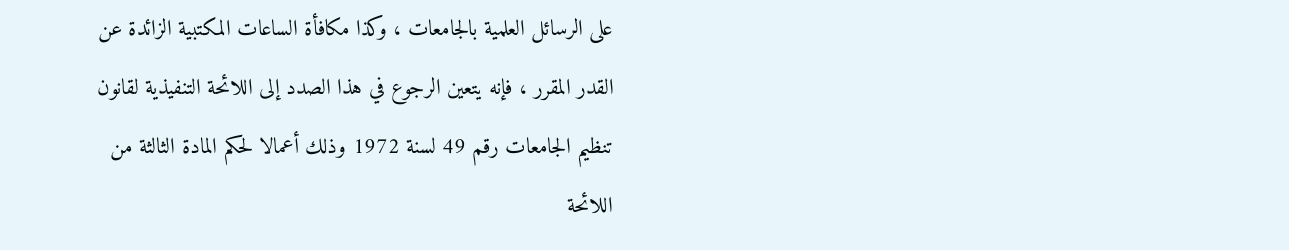على الرسائل العلمية بالجامعات ، وكذا مكافأة الساعات المكتبية الزائدة عن القدر المقرر ، فإنه يتعين الرجوع في هذا الصدد إلى اللائحة التنفيذية لقانون تنظيم الجامعات رقم 49 لسنة 1972 وذلك أعمالا لحكم المادة الثالثة من اللائحة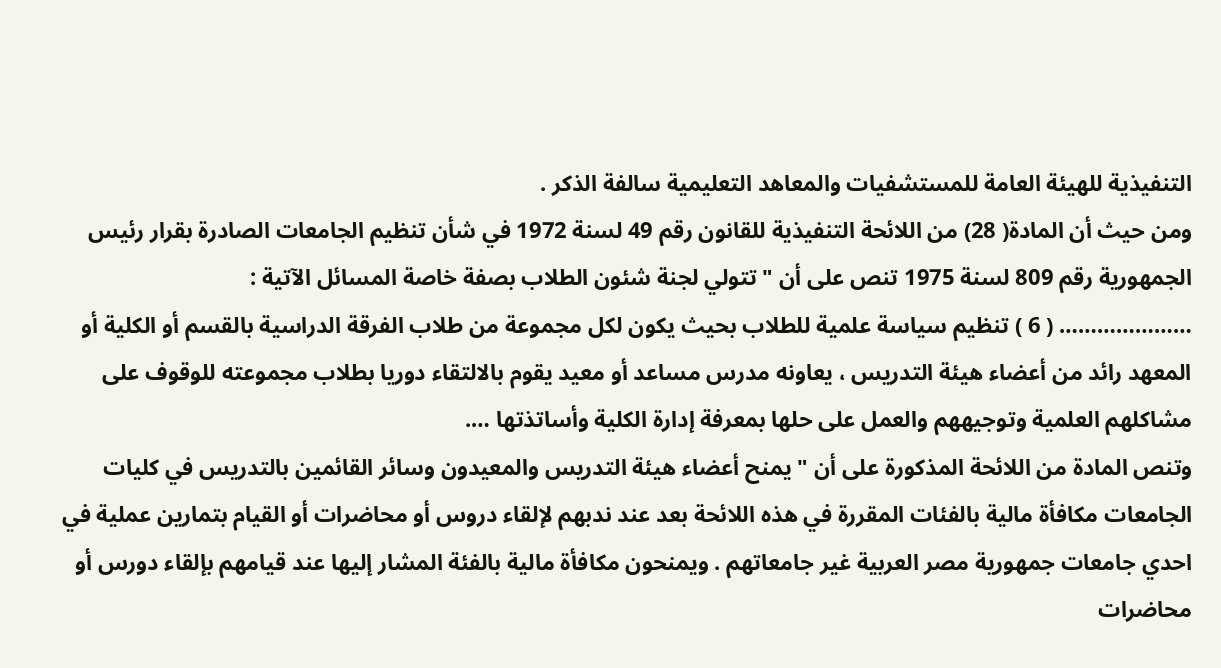التنفيذية للهيئة العامة للمستشفيات والمعاهد التعليمية سالفة الذكر .
ومن حيث أن المادة( 28) من اللائحة التنفيذية للقانون رقم 49 لسنة 1972 في شأن تنظيم الجامعات الصادرة بقرار رئيس الجمهورية رقم 809 لسنة 1975 تنص على أن " تتولي لجنة شئون الطلاب بصفة خاصة المسائل الآتية :
………………… ( 6 ) تنظيم سياسة علمية للطلاب بحيث يكون لكل مجموعة من طلاب الفرقة الدراسية بالقسم أو الكلية أو المعهد رائد من أعضاء هيئة التدريس ، يعاونه مدرس مساعد أو معيد يقوم بالالتقاء دوريا بطلاب مجموعته للوقوف على مشاكلهم العلمية وتوجيههم والعمل على حلها بمعرفة إدارة الكلية وأساتذتها ….
وتنص المادة من اللائحة المذكورة على أن " يمنح أعضاء هيئة التدريس والمعيدون وسائر القائمين بالتدريس في كليات الجامعات مكافأة مالية بالفئات المقررة في هذه اللائحة بعد عند ندبهم لإلقاء دروس أو محاضرات أو القيام بتمارين عملية في احدي جامعات جمهورية مصر العربية غير جامعاتهم . ويمنحون مكافأة مالية بالفئة المشار إليها عند قيامهم بإلقاء دورس أو محاضرات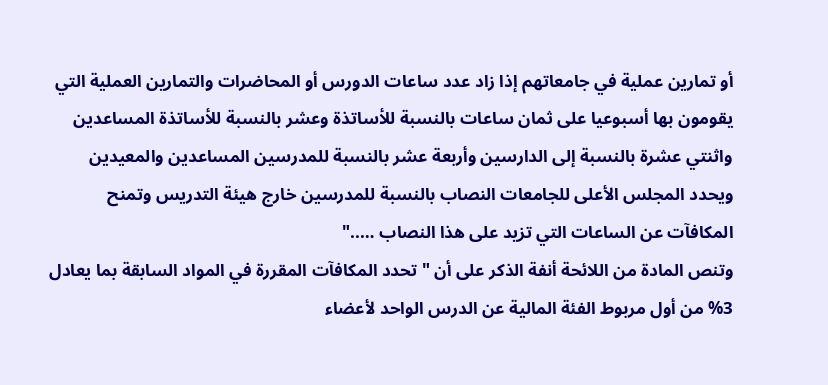أو تمارين عملية في جامعاتهم إذا زاد عدد ساعات الدورس أو المحاضرات والتمارين العملية التي يقومون بها أسبوعيا على ثمان ساعات بالنسبة للأساتذة وعشر بالنسبة للأساتذة المساعدين واثنتي عشرة بالنسبة إلى الدارسين وأربعة عشر بالنسبة للمدرسين المساعدين والمعيدين ويحدد المجلس الأعلى للجامعات النصاب بالنسبة للمدرسين خارج هيئة التدريس وتمنح المكافآت عن الساعات التي تزيد على هذا النصاب ….."
وتنص المادة من اللائحة أنفة الذكر على أن " تحدد المكافآت المقررة في المواد السابقة بما يعادل 3% من أول مربوط الفئة المالية عن الدرس الواحد لأعضاء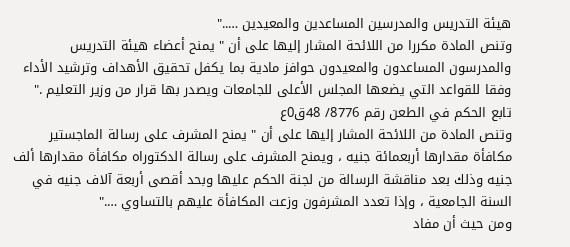هيئة التدريس والمدرسين المساعدين والمعيدين ….."
وتنص المادة مكررا من اللائحة المشار إليها على أن " يمنح أعضاء هيئة التدريس والمدرسون المساعدون والمعيدون حوافز مادية بما يكفل تحقيق الأهداف وترشيد الأداء وفقا للقواعد التي يضعها المجلس الأعلى للجامعات ويصدر بها قرار من وزير التعليم ."
تابع الحكم في الطعن رقم 8776/ 48ق0ع
وتنص المادة من اللائحة المشار إليها على أن " يمنح المشرف على رسالة الماجستير مكافأة مقدارها أربعمائة جنيه ، ويمنح المشرف على رسالة الدكتوراه مكافأة مقدارها ألف جنيه وذلك بعد مناقشة الرسالة من لجنة الحكم عليها وبحد أقصى أربعة آلاف جنيه في السنة الجامعية ، وإذا تعدد المشرفون وزعت المكافأة عليهم بالتساوي …."
ومن حيث أن مفاد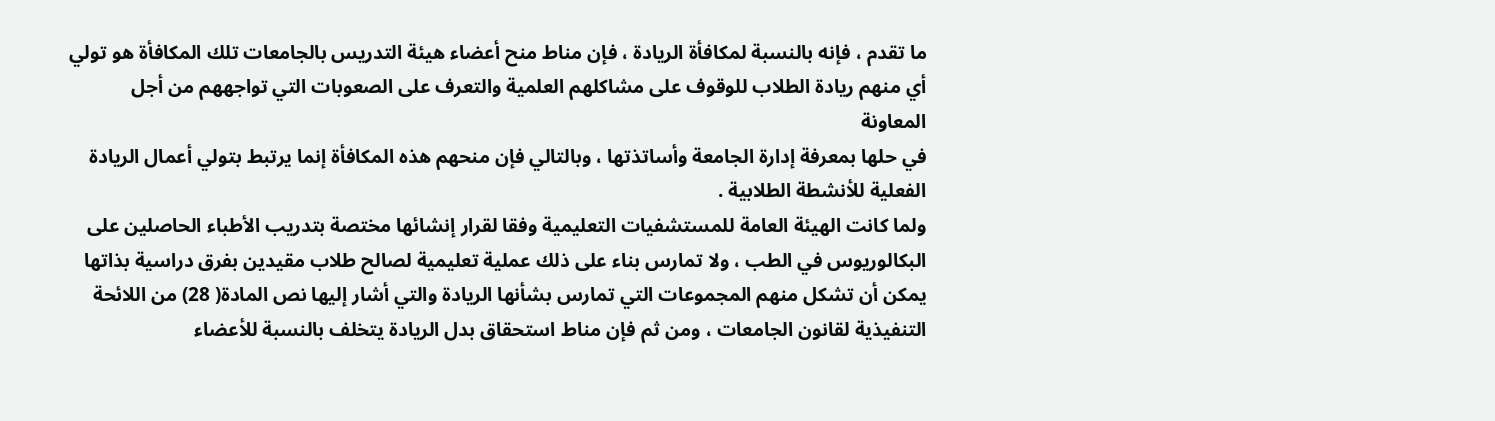ما تقدم ، فإنه بالنسبة لمكافأة الريادة ، فإن مناط منح أعضاء هيئة التدريس بالجامعات تلك المكافأة هو تولي أي منهم ريادة الطلاب للوقوف على مشاكلهم العلمية والتعرف على الصعوبات التي تواجههم من أجل المعاونة
في حلها بمعرفة إدارة الجامعة وأساتذتها ، وبالتالي فإن منحهم هذه المكافأة إنما يرتبط بتولي أعمال الريادة الفعلية للأنشطة الطلابية .
ولما كانت الهيئة العامة للمستشفيات التعليمية وفقا لقرار إنشائها مختصة بتدريب الأطباء الحاصلين على البكالوريوس في الطب ، ولا تمارس بناء على ذلك عملية تعليمية لصالح طلاب مقيدين بفرق دراسية بذاتها يمكن أن تشكل منهم المجموعات التي تمارس بشأنها الريادة والتي أشار إليها نص المادة( 28) من اللائحة التنفيذية لقانون الجامعات ، ومن ثم فإن مناط استحقاق بدل الريادة يتخلف بالنسبة للأعضاء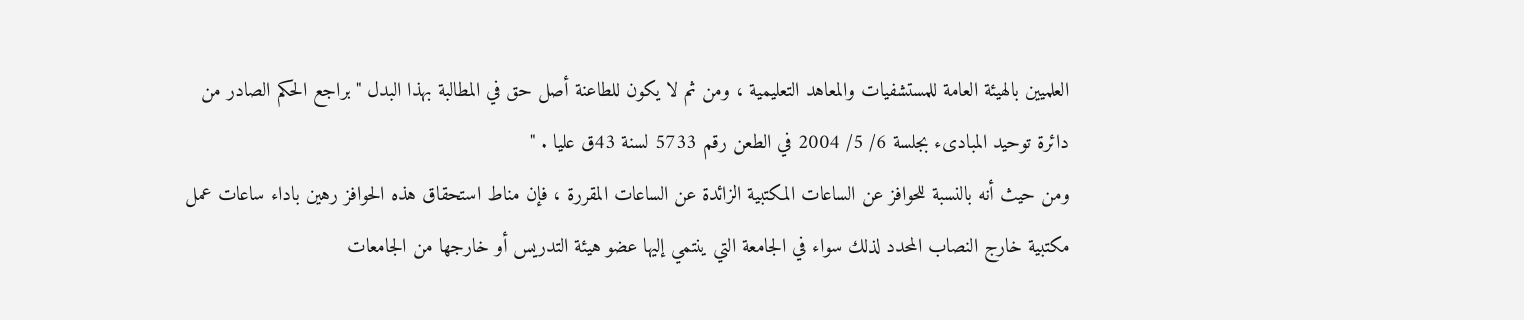العلميين بالهيئة العامة للمستشفيات والمعاهد التعليمية ، ومن ثم لا يكون للطاعنة أصل حق في المطالبة بهذا البدل " براجع الحكم الصادر من دائرة توحيد المبادىء بجلسة 6/ 5/ 2004 في الطعن رقم 5733 لسنة 43ق عليا . "
ومن حيث أنه بالنسبة للحوافز عن الساعات المكتبية الزائدة عن الساعات المقررة ، فإن مناط استحقاق هذه الحوافز رهين باداء ساعات عمل مكتبية خارج النصاب المحدد لذلك سواء في الجامعة التي ينتمي إليها عضو هيئة التدريس أو خارجها من الجامعات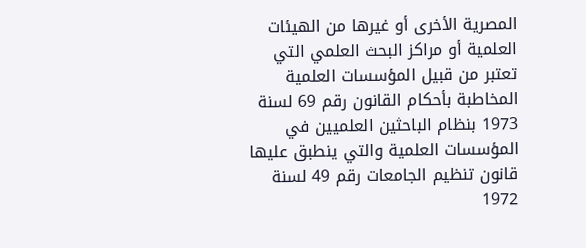المصرية الأخرى أو غيرها من الهيئات العلمية أو مراكز البحث العلمي التي تعتبر من قبيل المؤسسات العلمية المخاطبة بأحكام القانون رقم 69 لسنة 1973 بنظام الباحثين العلميين في المؤسسات العلمية والتي ينطبق عليها قانون تنظيم الجامعات رقم 49 لسنة 1972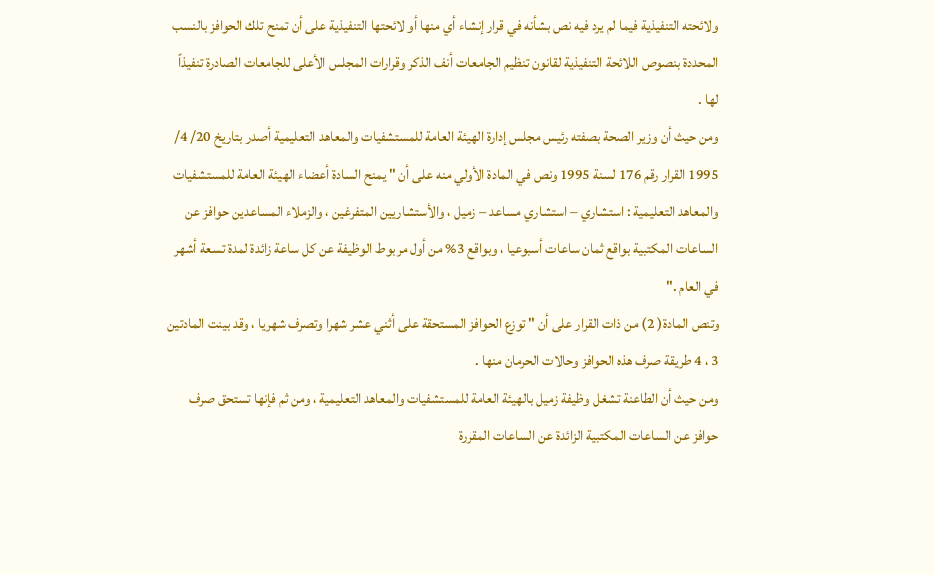ولائحته التنفيذية فيما لم يرد فيه نص بشأنه في قرار إنشاء أي منها أو لائحتها التنفيذية على أن تمنح تلك الحوافز بالنسب المحددة بنصوص اللائحة التنفيذية لقانون تنظيم الجامعات أنف الذكر وقرارات المجلس الأعلى للجامعات الصادرة تنفيذاً لها .
ومن حيث أن وزير الصحة بصفته رئيس مجلس إدارة الهيئة العامة للمستشفيات والمعاهد التعليمية أصدر بتاريخ 20/ 4/ 1995 القرار رقم 176 لسنة 1995 ونص في المادة الأولي منه على أن " يمنح السادة أعضاء الهيئة العامة للمستشفيات والمعاهد التعليمية : استشاري – استشاري مساعد – زميل ، والأستشاريين المتفرغين ، والزملاء المساعدين حوافز عن الساعات المكتبية بواقع ثمان ساعات أسبوعيا ، وبواقع 3% من أول مربوط الوظيفة عن كل ساعة زائدة لمدة تسعة أشهر في العام ."
وتنص المادة( 2) من ذات القرار على أن " توزع الحوافز المستحقة على أثني عشر شهرا وتصرف شهريا ، وقد بينت المادتين 3 ، 4 طريقة صرف هذه الحوافز وحالات الحرمان منها .
ومن حيث أن الطاعنة تشغل وظيفة زميل بالهيئة العامة للمستشفيات والمعاهد التعليمية ، ومن ثم فإنها تستحق صرف حوافز عن الساعات المكتبية الزائدة عن الساعات المقررة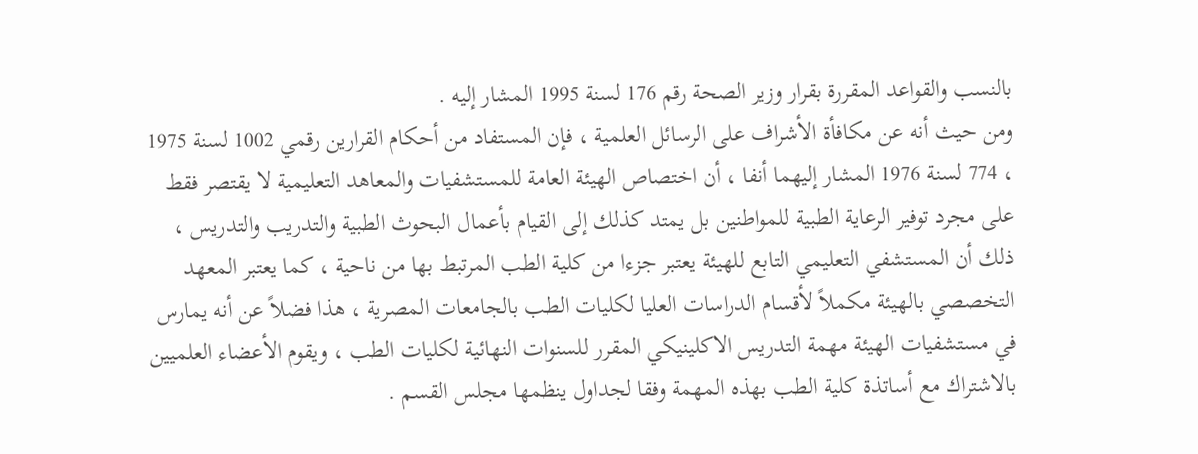بالنسب والقواعد المقررة بقرار وزير الصحة رقم 176 لسنة 1995 المشار إليه .
ومن حيث أنه عن مكافأة الأشراف على الرسائل العلمية ، فإن المستفاد من أحكام القرارين رقمي 1002 لسنة 1975 ، 774 لسنة 1976 المشار إليهما أنفا ، أن اختصاص الهيئة العامة للمستشفيات والمعاهد التعليمية لا يقتصر فقط على مجرد توفير الرعاية الطبية للمواطنين بل يمتد كذلك إلى القيام بأعمال البحوث الطبية والتدريب والتدريس ، ذلك أن المستشفي التعليمي التابع للهيئة يعتبر جزءا من كلية الطب المرتبط بها من ناحية ، كما يعتبر المعهد التخصصي بالهيئة مكملاً لأقسام الدراسات العليا لكليات الطب بالجامعات المصرية ، هذا فضلاً عن أنه يمارس في مستشفيات الهيئة مهمة التدريس الاكلينيكي المقرر للسنوات النهائية لكليات الطب ، ويقوم الأعضاء العلميين بالاشتراك مع أساتذة كلية الطب بهذه المهمة وفقا لجداول ينظمها مجلس القسم .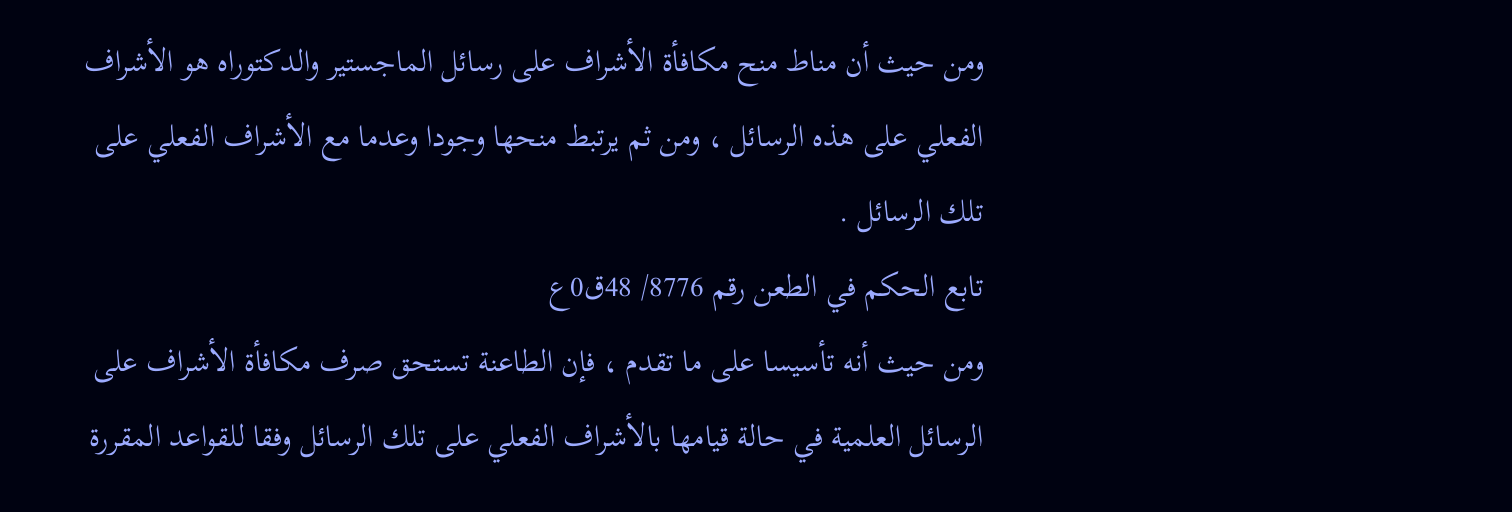ومن حيث أن مناط منح مكافأة الأشراف على رسائل الماجستير والدكتوراه هو الأشراف الفعلي على هذه الرسائل ، ومن ثم يرتبط منحها وجودا وعدما مع الأشراف الفعلي على تلك الرسائل .
تابع الحكم في الطعن رقم 8776/ 48ق0ع
ومن حيث أنه تأسيسا على ما تقدم ، فإن الطاعنة تستحق صرف مكافأة الأشراف على الرسائل العلمية في حالة قيامها بالأشراف الفعلي على تلك الرسائل وفقا للقواعد المقررة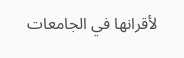لأقرانها في الجامعات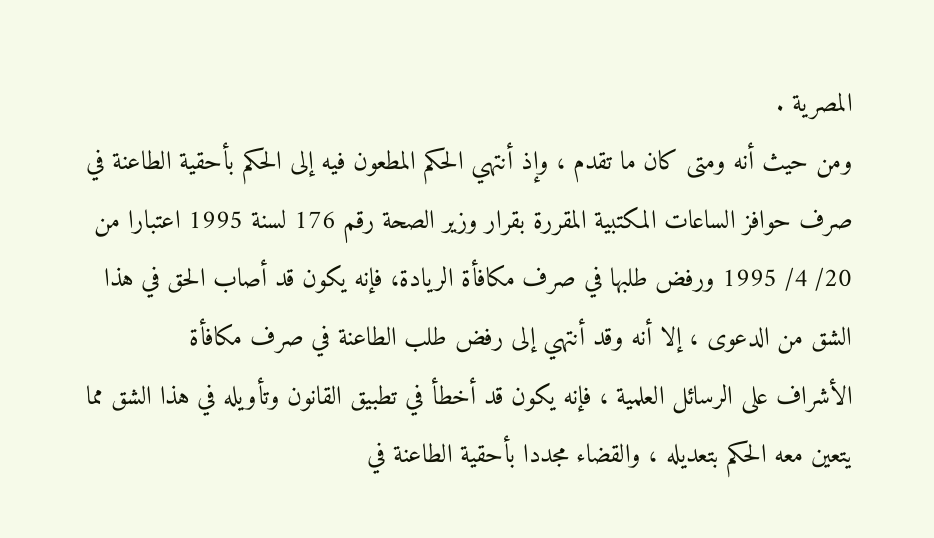المصرية .
ومن حيث أنه ومتى كان ما تقدم ، وإذ أنتهي الحكم المطعون فيه إلى الحكم بأحقية الطاعنة في صرف حوافز الساعات المكتبية المقررة بقرار وزير الصحة رقم 176 لسنة 1995 اعتبارا من 20/ 4/ 1995 ورفض طلبها في صرف مكافأة الريادة، فإنه يكون قد أصاب الحق في هذا الشق من الدعوى ، إلا أنه وقد أنتهي إلى رفض طلب الطاعنة في صرف مكافأة
الأشراف على الرسائل العلمية ، فإنه يكون قد أخطأ في تطبيق القانون وتأويله في هذا الشق مما يتعين معه الحكم بتعديله ، والقضاء مجددا بأحقية الطاعنة في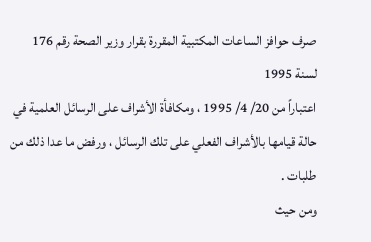صرف حوافز الساعات المكتبية المقررة بقرار وزير الصحة رقم 176 لسنة 1995
اعتباراً من 20/ 4/ 1995 ، ومكافأة الأشراف على الرسائل العلمية في حالة قيامها بالأشراف الفعلي على تلك الرسائل ، ورفض ما عدا ذلك من طلبات .
ومن حيث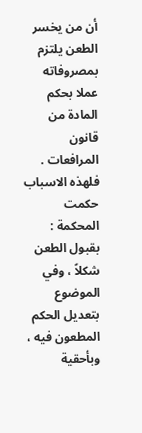أن من يخسر الطعن يلتزم بمصروفاته عملا بحكم المادة من قانون المرافعات .
فلهذه الاسباب
حكمت المحكمة : بقبول الطعن شكلاً ، وفي الموضوع بتعديل الحكم المطعون فيه ، وبأحقية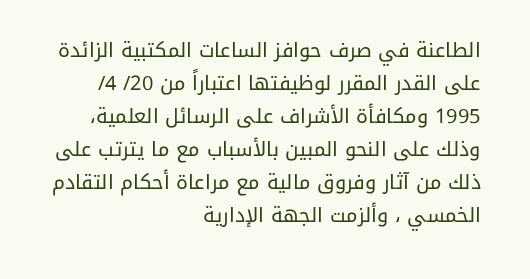الطاعنة في صرف حوافز الساعات المكتبية الزائدة على القدر المقرر لوظيفتها اعتباراً من 20/ 4/ 1995 ومكافأة الأشراف على الرسائل العلمية، وذلك على النحو المبين بالأسباب مع ما يترتب على ذلك من آثار وفروق مالية مع مراعاة أحكام التقادم الخمسي ، وألزمت الجهة الإدارية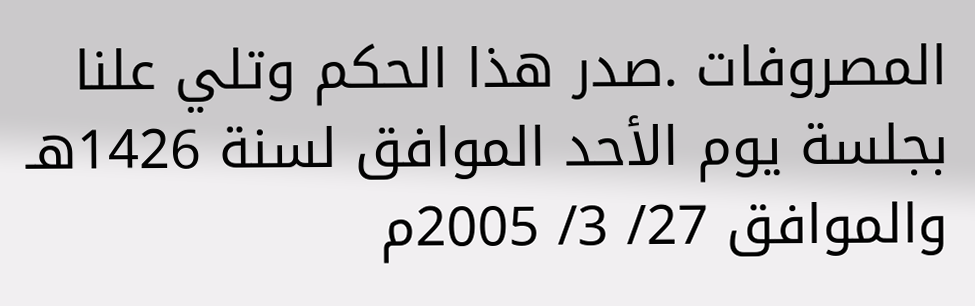المصروفات .صدر هذا الحكم وتلي علنا بجلسة يوم الأحد الموافق لسنة 1426هـ والموافق 27/ 3/ 2005م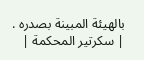بالهيئة المبينة بصدره .
| سكرتير المحكمة |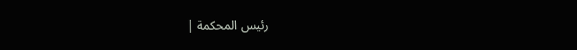رئيس المحكمة |